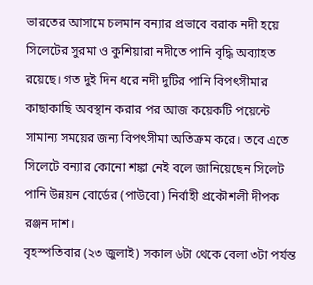ভারতের আসামে চলমান বন্যার প্রভাবে বরাক নদী হয়ে সিলেটের সুরমা ও কুশিয়ারা নদীতে পানি বৃদ্ধি অব্যাহত রয়েছে। গত দুই দিন ধরে নদী দুটির পানি বিপৎসীমার কাছাকাছি অবস্থান করার পর আজ কয়েকটি পয়েন্টে সামান্য সময়ের জন্য বিপৎসীমা অতিক্রম করে। তবে এতে সিলেটে বন্যার কোনো শঙ্কা নেই বলে জানিয়েছেন সিলেট পানি উন্নয়ন বোর্ডের (পাউবো) নির্বাহী প্রকৌশলী দীপক রঞ্জন দাশ।
বৃহস্পতিবার (২৩ জুলাই) সকাল ৬টা থেকে বেলা ৩টা পর্যন্ত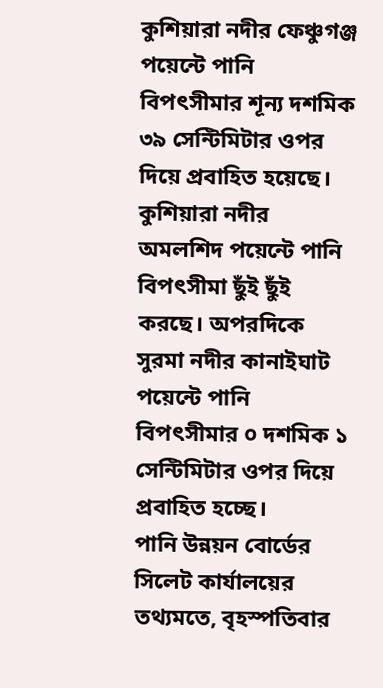কুশিয়ারা নদীর ফেঞ্চুগঞ্জ পয়েন্টে পানি বিপৎসীমার শূন্য দশমিক ৩৯ সেন্টিমিটার ওপর দিয়ে প্রবাহিত হয়েছে। কুশিয়ারা নদীর অমলশিদ পয়েন্টে পানি বিপৎসীমা ছুঁই ছুঁই করছে। অপরদিকে সুরমা নদীর কানাইঘাট পয়েন্টে পানি বিপৎসীমার ০ দশমিক ১ সেন্টিমিটার ওপর দিয়ে প্রবাহিত হচ্ছে।
পানি উন্নয়ন বোর্ডের সিলেট কার্যালয়ের তথ্যমতে, বৃহস্পতিবার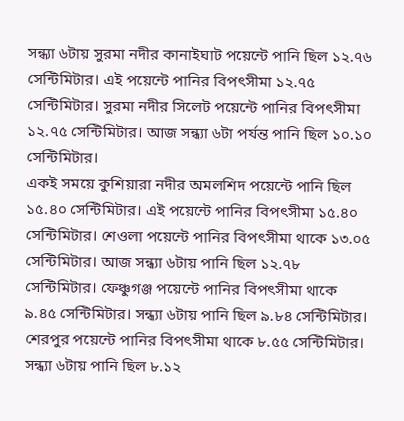সন্ধ্যা ৬টায় সুরমা নদীর কানাইঘাট পয়েন্টে পানি ছিল ১২.৭৬ সেন্টিমিটার। এই পয়েন্টে পানির বিপৎসীমা ১২.৭৫ সেন্টিমিটার। সুরমা নদীর সিলেট পয়েন্টে পানির বিপৎসীমা ১২.৭৫ সেন্টিমিটার। আজ সন্ধ্যা ৬টা পর্যন্ত পানি ছিল ১০.১০ সেন্টিমিটার।
একই সময়ে কুশিয়ারা নদীর অমলশিদ পয়েন্টে পানি ছিল ১৫.৪০ সেন্টিমিটার। এই পয়েন্টে পানির বিপৎসীমা ১৫.৪০ সেন্টিমিটার। শেওলা পয়েন্টে পানির বিপৎসীমা থাকে ১৩.০৫ সেন্টিমিটার। আজ সন্ধ্যা ৬টায় পানি ছিল ১২.৭৮ সেন্টিমিটার। ফেঞ্চুগঞ্জ পয়েন্টে পানির বিপৎসীমা থাকে ৯.৪৫ সেন্টিমিটার। সন্ধ্যা ৬টায় পানি ছিল ৯.৮৪ সেন্টিমিটার। শেরপুর পয়েন্টে পানির বিপৎসীমা থাকে ৮.৫৫ সেন্টিমিটার। সন্ধ্যা ৬টায় পানি ছিল ৮.১২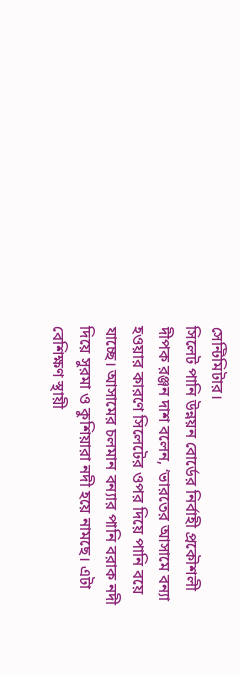সেন্টিমিটার।
সিলেট পানি উন্নয়ন বোর্ডের নির্বাহী প্রকৌশলী দীপক রঞ্জন দাশ বলেন, ‘ভারতের আসামে বন্যা হওয়ার কারণে সিলেটের ওপর দিয়ে পানি বয়ে যাচ্ছে। আসামের চলমান বন্যার পানি বরাক নদী দিয়ে সুরমা ও কুশিয়ারা নদী হয়ে নামছে। এটা বেশিক্ষণ স্থায়ী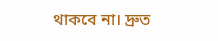থাকবে না। দ্রুত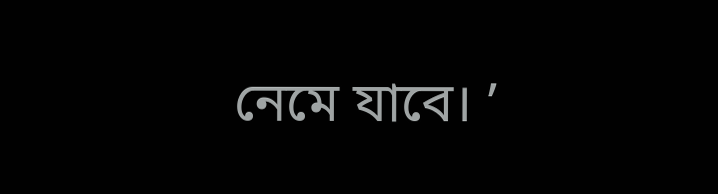নেমে যাবে। ’